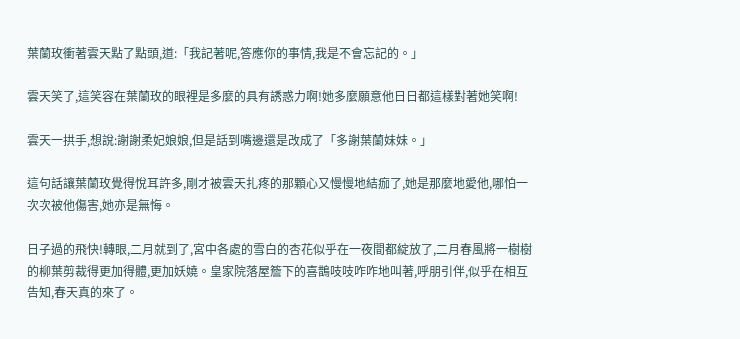葉蘭玫衝著雲天點了點頭,道:「我記著呢,答應你的事情,我是不會忘記的。」

雲天笑了,這笑容在葉蘭玫的眼裡是多麼的具有誘惑力啊!她多麼願意他日日都這樣對著她笑啊!

雲天一拱手,想說:謝謝柔妃娘娘,但是話到嘴邊還是改成了「多謝葉蘭妹妹。」

這句話讓葉蘭玫覺得悅耳許多,剛才被雲天扎疼的那顆心又慢慢地結痂了,她是那麼地愛他,哪怕一次次被他傷害,她亦是無悔。

日子過的飛快!轉眼,二月就到了,宮中各處的雪白的杏花似乎在一夜間都綻放了,二月春風將一樹樹的柳葉剪裁得更加得體,更加妖嬈。皇家院落屋簷下的喜鵲吱吱咋咋地叫著,呼朋引伴,似乎在相互告知,春天真的來了。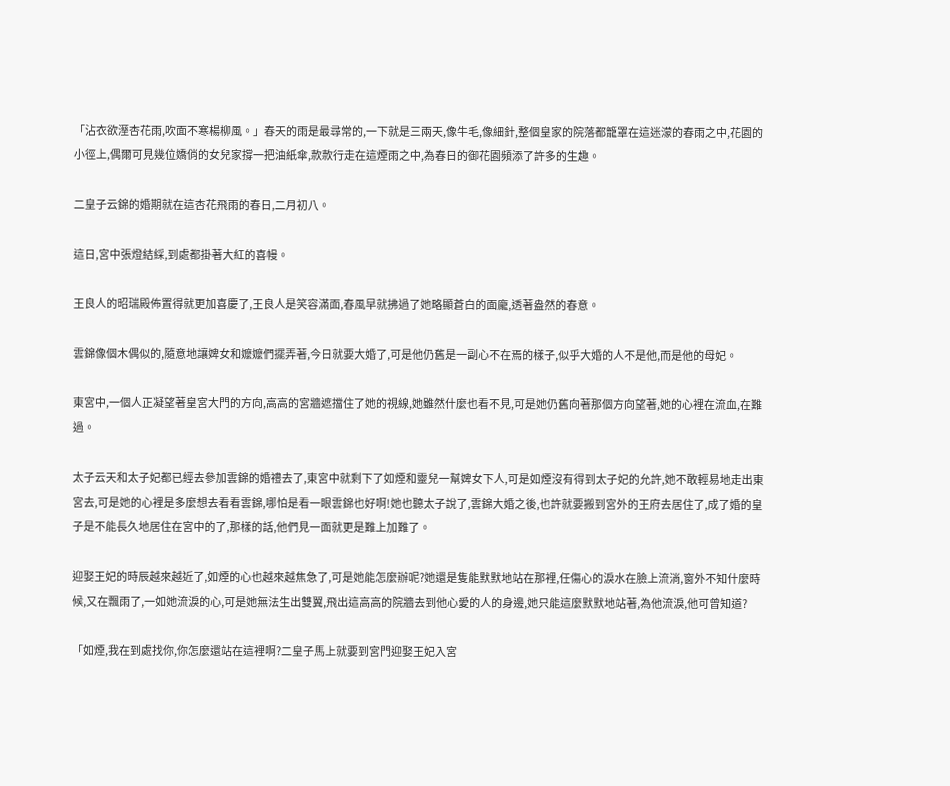「沾衣欲溼杏花雨,吹面不寒楊柳風。」春天的雨是最尋常的,一下就是三兩天,像牛毛,像細針,整個皇家的院落都籠罩在這迷濛的春雨之中,花園的小徑上,偶爾可見幾位嬌俏的女兒家撐一把油紙傘,款款行走在這煙雨之中,為春日的御花園頻添了許多的生趣。

二皇子云錦的婚期就在這杏花飛雨的春日,二月初八。

這日,宮中張燈結綵,到處都掛著大紅的喜幔。

王良人的昭瑞殿佈置得就更加喜慶了,王良人是笑容滿面,春風早就拂過了她略顯蒼白的面龐,透著盎然的春意。

雲錦像個木偶似的,隨意地讓婢女和嬤嬤們擺弄著,今日就要大婚了,可是他仍舊是一副心不在焉的樣子,似乎大婚的人不是他,而是他的母妃。

東宮中,一個人正凝望著皇宮大門的方向,高高的宮牆遮擋住了她的視線,她雖然什麼也看不見,可是她仍舊向著那個方向望著,她的心裡在流血,在難過。

太子云天和太子妃都已經去參加雲錦的婚禮去了,東宮中就剩下了如煙和靈兒一幫婢女下人,可是如煙沒有得到太子妃的允許,她不敢輕易地走出東宮去,可是她的心裡是多麼想去看看雲錦,哪怕是看一眼雲錦也好啊!她也聽太子說了,雲錦大婚之後,也許就要搬到宮外的王府去居住了,成了婚的皇子是不能長久地居住在宮中的了,那樣的話,他們見一面就更是難上加難了。

迎娶王妃的時辰越來越近了,如煙的心也越來越焦急了,可是她能怎麼辦呢?她還是隻能默默地站在那裡,任傷心的淚水在臉上流淌,窗外不知什麼時候,又在飄雨了,一如她流淚的心,可是她無法生出雙翼,飛出這高高的院牆去到他心愛的人的身邊,她只能這麼默默地站著,為他流淚,他可曾知道?

「如煙,我在到處找你,你怎麼還站在這裡啊?二皇子馬上就要到宮門迎娶王妃入宮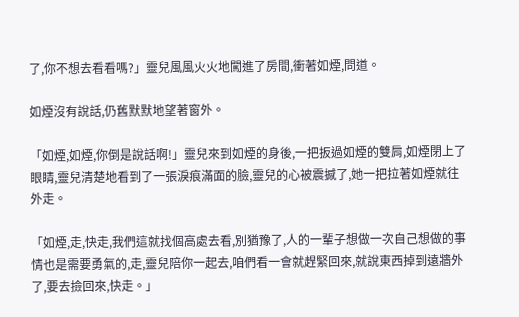了,你不想去看看嗎?」靈兒風風火火地闖進了房間,衝著如煙,問道。

如煙沒有說話,仍舊默默地望著窗外。

「如煙,如煙,你倒是說話啊!」靈兒來到如煙的身後,一把扳過如煙的雙肩,如煙閉上了眼睛,靈兒清楚地看到了一張淚痕滿面的臉,靈兒的心被震撼了,她一把拉著如煙就往外走。

「如煙,走,快走,我們這就找個高處去看,別猶豫了,人的一輩子想做一次自己想做的事情也是需要勇氣的,走,靈兒陪你一起去,咱們看一會就趕緊回來,就說東西掉到遠牆外了,要去撿回來,快走。」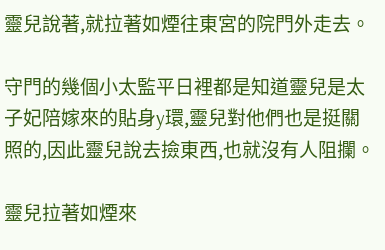靈兒說著,就拉著如煙往東宮的院門外走去。

守門的幾個小太監平日裡都是知道靈兒是太子妃陪嫁來的貼身y環,靈兒對他們也是挺關照的,因此靈兒說去撿東西,也就沒有人阻攔。

靈兒拉著如煙來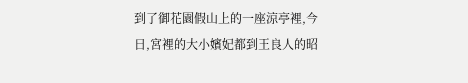到了御花園假山上的一座涼亭裡,今日,宮裡的大小嬪妃都到王良人的昭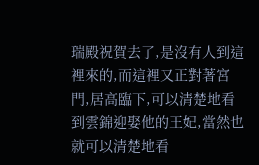瑞殿祝賀去了,是沒有人到這裡來的,而這裡又正對著宮門,居高臨下,可以清楚地看到雲錦迎娶他的王妃,當然也就可以清楚地看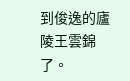到俊逸的廬陵王雲錦了。